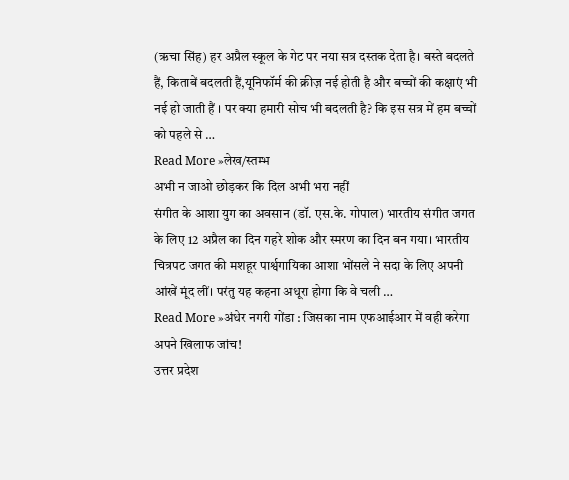(ऋचा सिंह) हर अप्रैल स्कूल के गेट पर नया सत्र दस्तक देता है। बस्ते बदलते हैं, किताबें बदलती हैं,यूनिफॉर्म की क्रीज़ नई होती है और बच्चों की कक्षाएं भी नई हो जाती हैं । पर क्या हमारी सोच भी बदलती है? कि इस सत्र में हम बच्चों को पहले से …
Read More »लेख/स्तम्भ
अभी न जाओ छोड़कर कि दिल अभी भरा नहीं
संगीत के आशा युग का अवसान (डॉ. एस.के. गोपाल) भारतीय संगीत जगत के लिए 12 अप्रैल का दिन गहरे शोक और स्मरण का दिन बन गया। भारतीय चित्रपट जगत की मशहूर पार्श्वगायिका आशा भोंसले ने सदा के लिए अपनी आंखें मूंद लीं। परंतु यह कहना अधूरा होगा कि वे चली …
Read More »अंधेर नगरी गोंडा : जिसका नाम एफआईआर में वही करेगा अपने खिलाफ जांच!
उत्तर प्रदेश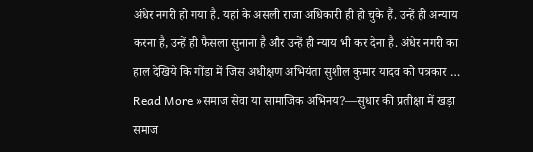अंधेर नगरी हो गया है. यहां के असली राजा अधिकारी ही हो चुके हैं. उन्हें ही अन्याय करना है, उन्हें ही फैसला सुनाना है और उन्हें ही न्याय भी कर देना है. अंधेर नगरी का हाल देखिये कि गोंडा में जिस अधीक्षण अभियंता सुशील कुमार यादव को पत्रकार …
Read More »समाज सेवा या सामाजिक अभिनय?—सुधार की प्रतीक्षा में खड़ा समाज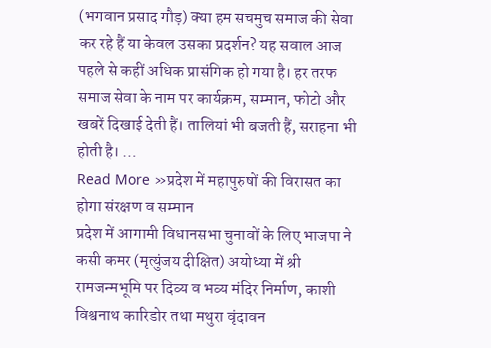(भगवान प्रसाद गौड़) क्या हम सचमुच समाज की सेवा कर रहे हैं या केवल उसका प्रदर्शन? यह सवाल आज पहले से कहीं अधिक प्रासंगिक हो गया है। हर तरफ समाज सेवा के नाम पर कार्यक्रम, सम्मान, फोटो और खबरें दिखाई देती हैं। तालियां भी बजती हैं, सराहना भी होती है। …
Read More »प्रदेश में महापुरुषों की विरासत का होगा संरक्षण व सम्मान
प्रदेश में आगामी विधानसभा चुनावों के लिए भाजपा ने कसी कमर (मृत्युंजय दीक्षित) अयोध्या में श्री रामजन्मभूमि पर दिव्य व भव्य मंदिर निर्माण, काशी विश्वनाथ कारिडोर तथा मथुरा वृंदावन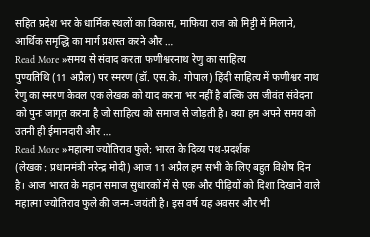सहित प्रदेश भर के धार्मिक स्थलों का विकास, माफिया राज को मिट्टी में मिलाने, आर्थिक समृद्धि का मार्ग प्रशस्त करने और …
Read More »समय से संवाद करता फणीश्वरनाथ रेणु का साहित्य
पुण्यतिथि (11 अप्रैल) पर स्मरण (डॉ. एस.के. गोपाल) हिंदी साहित्य में फणीश्वर नाथ रेणु का स्मरण केवल एक लेखक को याद करना भर नहीं है बल्कि उस जीवंत संवेदना को पुनः जागृत करना है जो साहित्य को समाज से जोड़ती है। क्या हम अपने समय को उतनी ही ईमानदारी और …
Read More »महात्मा ज्योतिराव फुले: भारत के दिव्य पथ-प्रदर्शक
(लेखक : प्रधानमंत्री नरेन्द्र मोदी) आज 11 अप्रैल हम सभी के लिए बहुत विशेष दिन है। आज भारत के महान समाज सुधारकों में से एक और पीढ़ियों को दिशा दिखाने वाले महात्मा ज्योतिराव फुले की जन्म-जयंती है। इस वर्ष यह अवसर और भी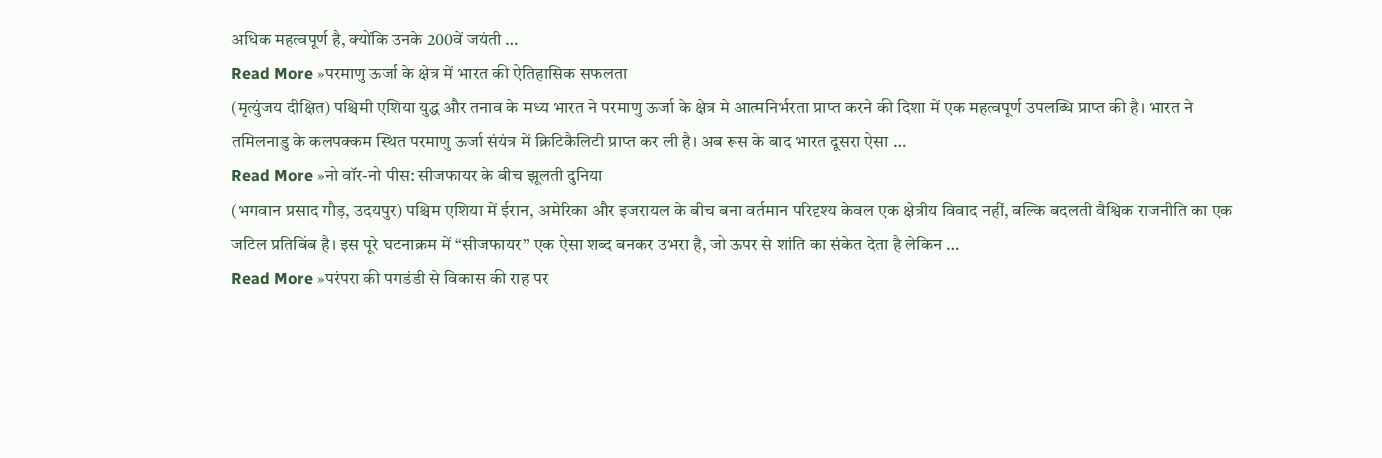अधिक महत्वपूर्ण है, क्योंकि उनके 200वें जयंती …
Read More »परमाणु ऊर्जा के क्षेत्र में भारत की ऐतिहासिक सफलता
(मृत्युंजय दीक्षित) पश्चिमी एशिया युद्ध और तनाव के मध्य भारत ने परमाणु ऊर्जा के क्षेत्र मे आत्मनिर्भरता प्राप्त करने की दिशा में एक महत्वपूर्ण उपलब्धि प्राप्त की है। भारत ने तमिलनाडु के कलपक्कम स्थित परमाणु ऊर्जा संयंत्र में क्रिटिकैलिटी प्राप्त कर ली है। अब रूस के बाद भारत दूसरा ऐसा …
Read More »नो वॉर-नो पीस: सीजफायर के बीच झूलती दुनिया
(भगवान प्रसाद गौड़, उदयपुर) पश्चिम एशिया में ईरान, अमेरिका और इजरायल के बीच बना वर्तमान परिदृश्य केवल एक क्षेत्रीय विवाद नहीं, बल्कि बदलती वैश्विक राजनीति का एक जटिल प्रतिबिंब है। इस पूरे घटनाक्रम में “सीजफायर” एक ऐसा शब्द बनकर उभरा है, जो ऊपर से शांति का संकेत देता है लेकिन …
Read More »परंपरा की पगडंडी से विकास की राह पर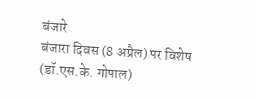बंजारे
बंजारा दिवस (8 अप्रैल) पर विशेष (डॉ.एस.के. गोपाल)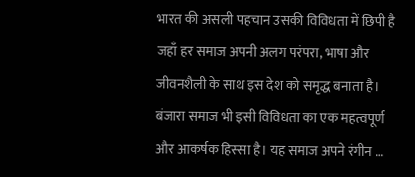भारत की असली पहचान उसकी विविधता में छिपी है जहाँ हर समाज अपनी अलग परंपरा, भाषा और जीवनशैली के साथ इस देश को समृद्ध बनाता है। बंजारा समाज भी इसी विविधता का एक महत्वपूर्ण और आकर्षक हिस्सा है। यह समाज अपने रंगीन …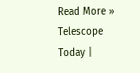Read More »
Telescope Today |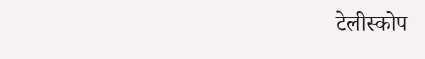टेलीस्कोप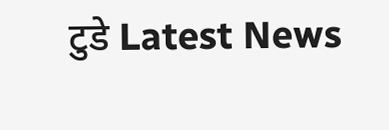टुडे Latest News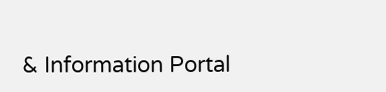& Information Portal